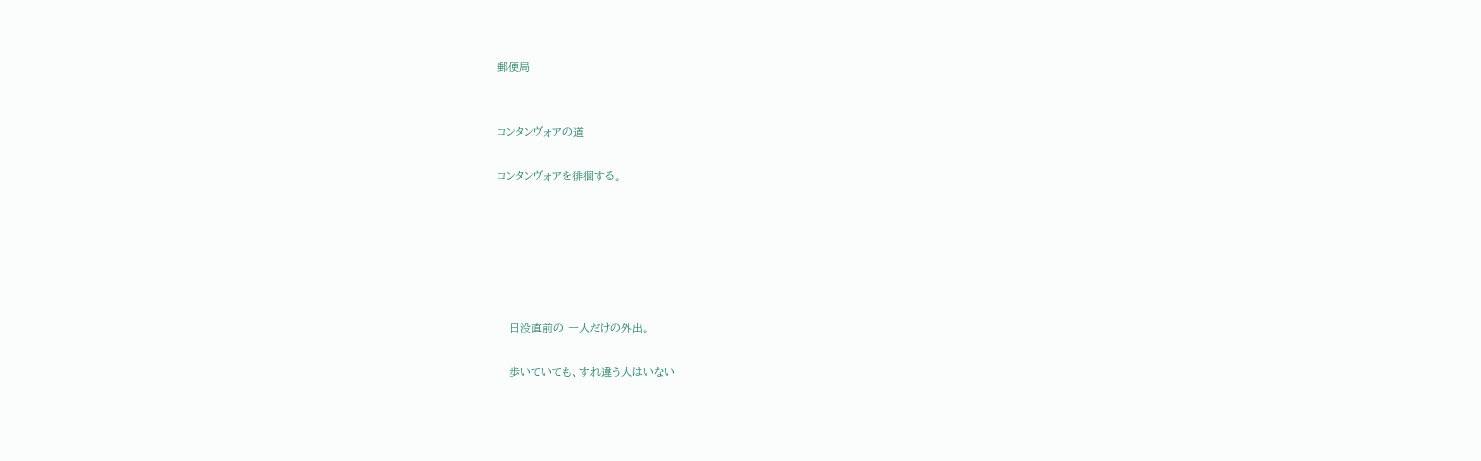郵便局


コンタンヴォアの道

コンタンヴォアを徘徊する。






   日没直前の 一人だけの外出。

   歩いていても、すれ違う人はいない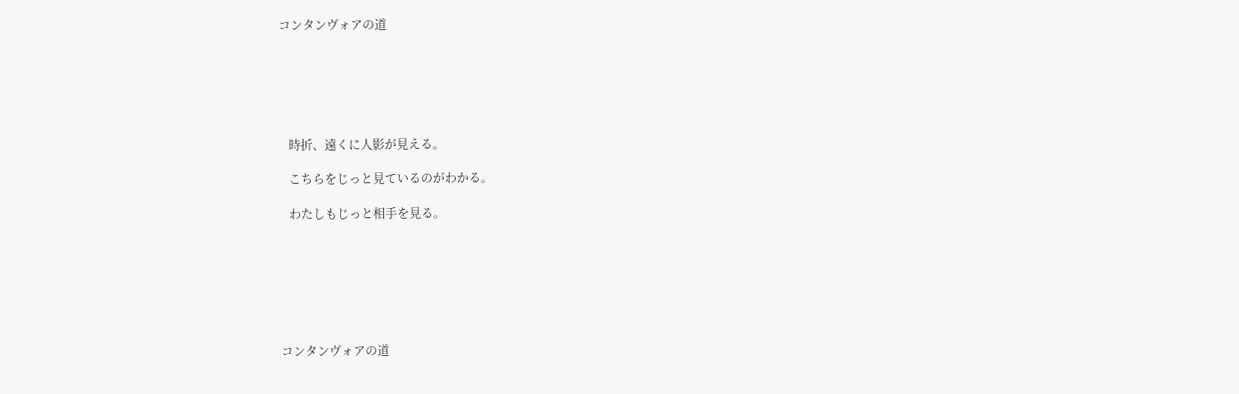コンタンヴォアの道






   時折、遠くに人影が見える。

   こちらをじっと見ているのがわかる。

   わたしもじっと相手を見る。







コンタンヴォアの道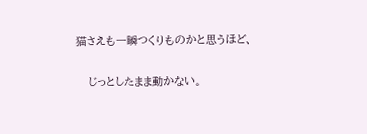猫さえも一瞬つくりものかと思うほど、

   じっとしたまま動かない。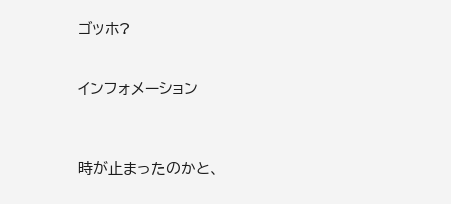ゴッホ?


インフォメーション



時が止まったのかと、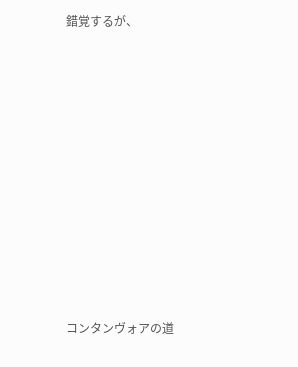錯覚するが、











コンタンヴォアの道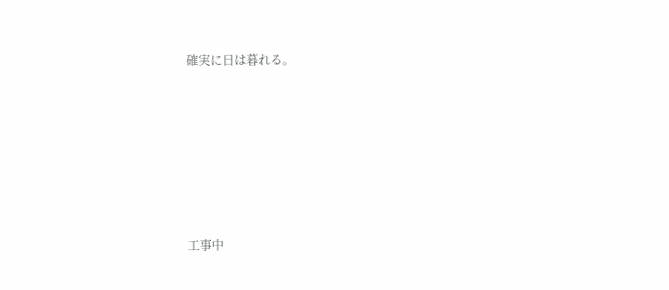確実に日は暮れる。







工事中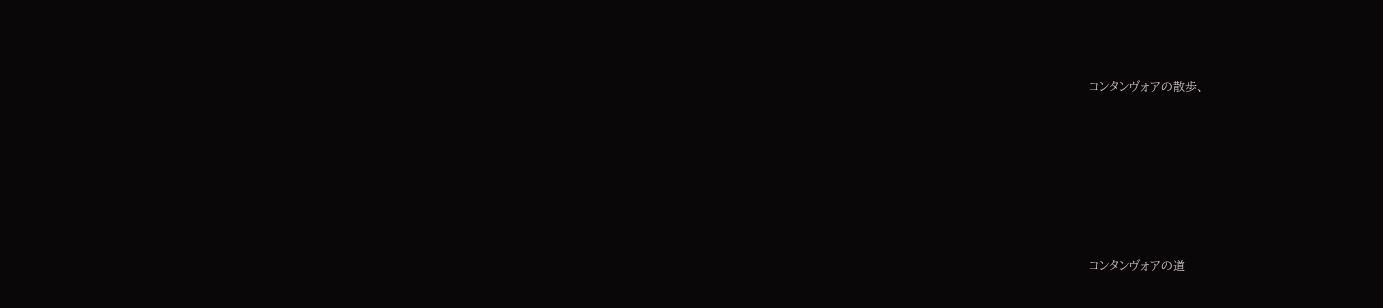コンタンヴォアの散歩、







コンタンヴォアの道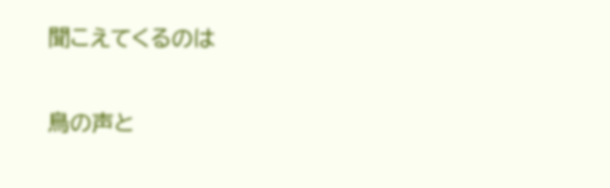聞こえてくるのは


鳥の声と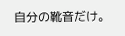自分の靴音だけ。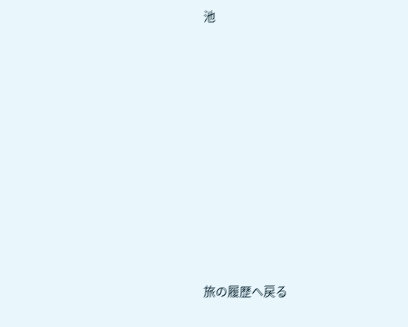池
















旅の履歴へ戻る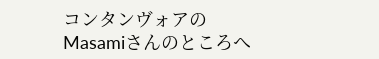コンタンヴォアの
Masamiさんのところへ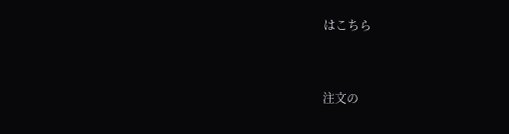はこちら


注文の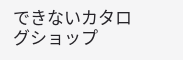できないカタログショップ